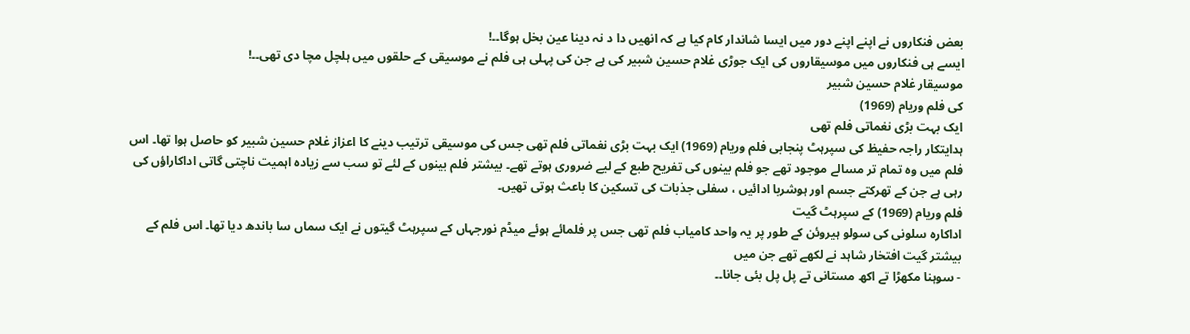بعض فنکاروں نے اپنے اپنے دور میں ایسا شاندار کام کیا ہے کہ انھیں دا د نہ دینا عین بخل ہوگا۔۔!
ایسے ہی فنکاروں میں موسیقاروں کی ایک جوڑی غلام حسین شبیر کی ہے جن کی پہلی ہی فلم نے موسیقی کے حلقوں میں ہلچل مچا دی تھی۔۔!
موسیقار غلام حسین شبیر
کی فلم وریام (1969)
ایک بہت بڑی نغماتی فلم تھی
ہدایتکار راجہ حفیظ کی سپرہٹ پنجابی فلم وریام (1969) ایک بہت بڑی نغماتی فلم تھی جس کی موسیقی ترتیب دینے کا اعزاز غلام حسین شبیر کو حاصل ہوا تھا۔ اس فلم میں وہ تمام تر مسالے موجود تھے جو فلم بینوں کی تفریح طبع کے لیے ضروری ہوتے تھے۔ بیشتر فلم بینوں کے لئے تو سب سے زیادہ اہمیت ناچتی گاتی اداکاراؤں کی رہی ہے جن کے تھرکتے جسم اور ہوشربا ادائیں ، سفلی جذبات کی تسکین کا باعث ہوتی تھیں۔
فلم وریام (1969) کے سپرہٹ گیت
اداکارہ سلونی کی سولو ہیروئن کے طور پر یہ واحد کامیاب فلم تھی جس پر فلمائے ہوئے میڈم نورجہاں کے سپرہٹ گیتوں نے ایک سماں سا باندھ دیا تھا۔ اس فلم کے بیشتر گیت افتخار شاہد نے لکھے تھے جن میں
- سوہنا مکھڑا تے اکھ مستانی تے پل پل بئی جانا۔۔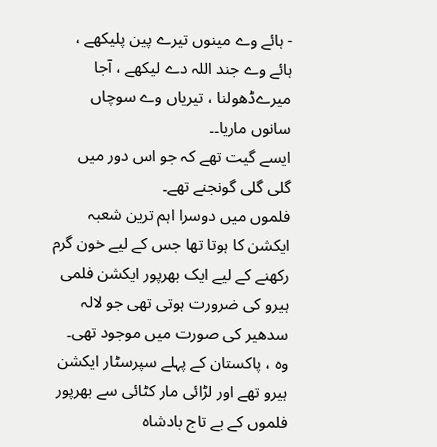- ہائے وے مینوں تیرے پین پلیکھے ، ہائے وے جند اللہ دے لیکھے ، آجا میرےڈھولنا ، تیریاں وے سوچاں سانوں ماریا۔۔
ایسے گیت تھے کہ جو اس دور میں گلی گلی گونجنے تھے۔
فلموں میں دوسرا اہم ترین شعبہ ایکشن کا ہوتا تھا جس کے لیے خون گرم رکھنے کے لیے ایک بھرپور ایکشن فلمی ہیرو کی ضرورت ہوتی تھی جو لالہ سدھیر کی صورت میں موجود تھی۔ وہ ، پاکستان کے پہلے سپرسٹار ایکشن ہیرو تھے اور لڑائی مار کٹائی سے بھرپور فلموں کے بے تاج بادشاہ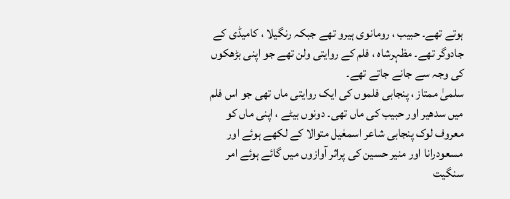ہوتے تھے۔ حبیب ، رومانوی ہیرو تھے جبکہ رنگیلا ، کامیڈی کے جادوگر تھے۔ مظہرشاہ ، فلم کے روایتی ولن تھے جو اپنی بڑھکوں کی وجہ سے جانے جاتے تھے۔
سلمیٰ ممتاز ، پنجابی فلموں کی ایک روایتی ماں تھی جو اس فلم میں سدھیر اور حبیب کی ماں تھی۔ دونوں بیٹے ، اپنی ماں کو معروف لوک پنجابی شاعر اسمعٰیل متوالا کے لکھے ہوئے اور مسعودرانا اور منیر حسین کی پراثر آوازوں میں گائے ہوئے امر سنگیت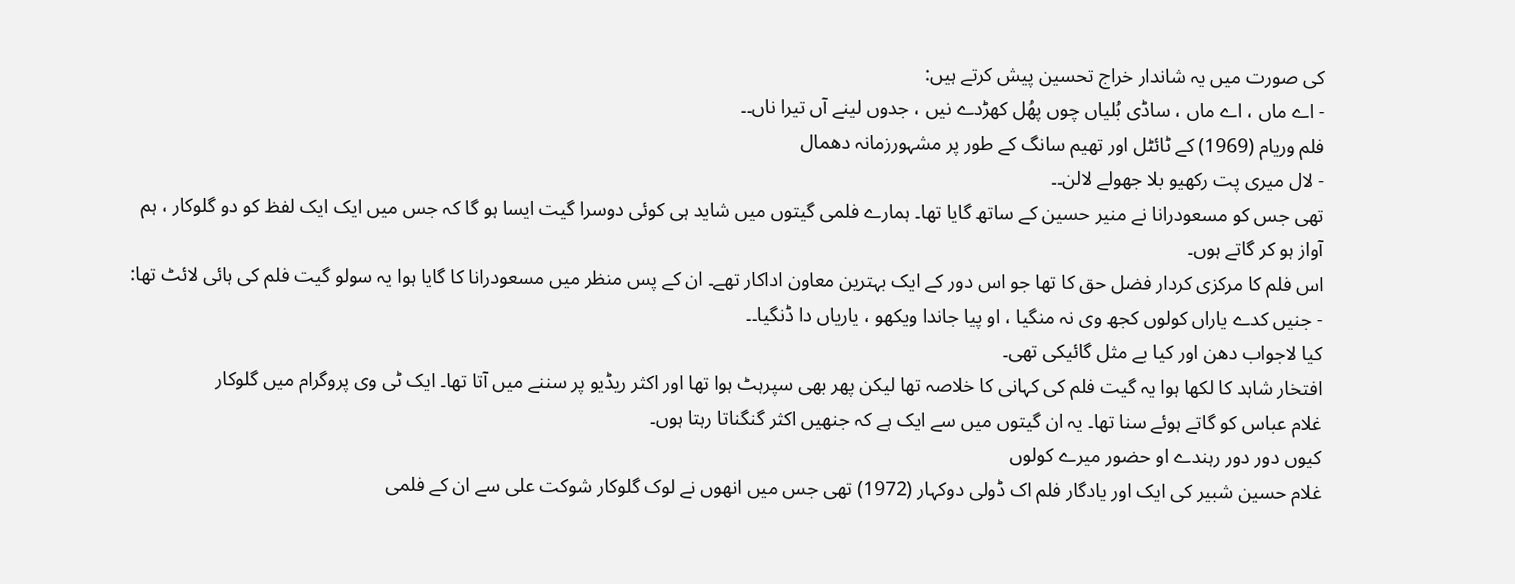کی صورت میں یہ شاندار خراج تحسین پیش کرتے ہیں:
- اے ماں ، اے ماں ، ساڈی بُلیاں چوں پھُل کھڑدے نیں ، جدوں لینے آں تیرا ناں۔۔
فلم وریام (1969) کے ٹائٹل اور تھیم سانگ کے طور پر مشہورزمانہ دھمال
- لال میری پت رکھیو بلا جھولے لالن۔۔
تھی جس کو مسعودرانا نے منیر حسین کے ساتھ گایا تھا۔ ہمارے فلمی گیتوں میں شاید ہی کوئی دوسرا گیت ایسا ہو گا کہ جس میں ایک ایک لفظ کو دو گلوکار ، ہم آواز ہو کر گاتے ہوں۔
اس فلم کا مرکزی کردار فضل حق کا تھا جو اس دور کے ایک بہترین معاون اداکار تھے۔ ان کے پس منظر میں مسعودرانا کا گایا ہوا یہ سولو گیت فلم کی ہائی لائٹ تھا:
- جنیں کدے یاراں کولوں کجھ وی نہ منگیا ، او پیا جاندا ویکھو ، یاریاں دا ڈنگیا۔۔
کیا لاجواب دھن اور کیا بے مثل گائیکی تھی۔
افتخار شاہد کا لکھا ہوا یہ گیت فلم کی کہانی کا خلاصہ تھا لیکن پھر بھی سپرہٹ ہوا تھا اور اکثر ریڈیو پر سننے میں آتا تھا۔ ایک ٹی وی پروگرام میں گلوکار
غلام عباس کو گاتے ہوئے سنا تھا۔ یہ ان گیتوں میں سے ایک ہے کہ جنھیں اکثر گنگناتا رہتا ہوں۔
کیوں دور دور رہندے او حضور میرے کولوں
غلام حسین شبیر کی ایک اور یادگار فلم اک ڈولی دوکہار (1972) تھی جس میں انھوں نے لوک گلوکار شوکت علی سے ان کے فلمی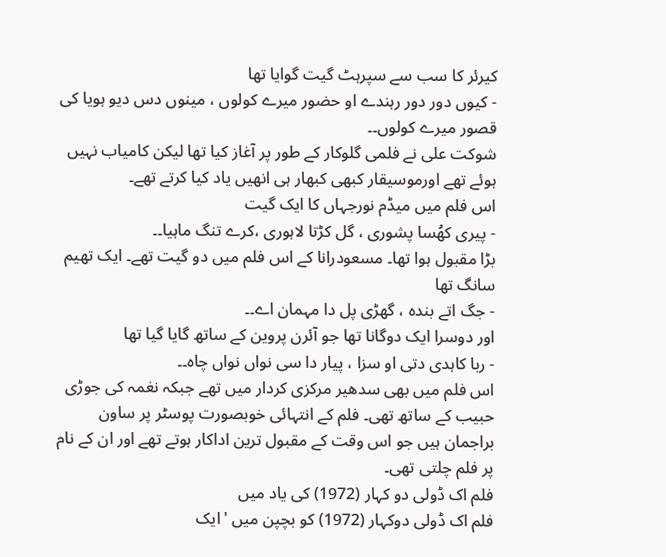کیرئر کا سب سے سپرہٹ گیت گوایا تھا
- کیوں دور دور رہندے او حضور میرے کولوں ، مینوں دس دیو ہویا کی قصور میرے کولوں۔۔
شوکت علی نے فلمی گلوکار کے طور پر آغاز کیا تھا لیکن کامیاب نہیں ہوئے تھے اورموسیقار کبھی کبھار ہی انھیں یاد کیا کرتے تھے۔
اس فلم میں میڈم نورجہاں کا ایک گیت
- پیری کھُسا پشوری ، گل کڑتا لاہوری ،کرے تنگ ماہیا۔۔
بڑا مقبول ہوا تھا۔ مسعودرانا کے اس فلم میں دو گیت تھے۔ ایک تھیم سانگ تھا
- جگ اتے بندہ ، گھڑی پل دا مہمان اے۔۔
اور دوسرا ایک دوگانا تھا جو آئرن پروین کے ساتھ گایا گیا تھا
- ربا کاہدی دتی او سزا ، پیار دا سی نواں نواں چاہ۔۔
اس فلم میں بھی سدھیر مرکزی کردار میں تھے جبکہ نغمہ کی جوڑی حبیب کے ساتھ تھی۔ فلم کے انتہائی خوبصورت پوسٹر پر ساون براجمان ہیں جو اس وقت کے مقبول ترین اداکار ہوتے تھے اور ان کے نام پر فلم چلتی تھی۔
فلم اک ڈولی دو کہار (1972) کی یاد میں
فلم اک ڈولی دوکہار (1972) کو بچپن میں 'ایک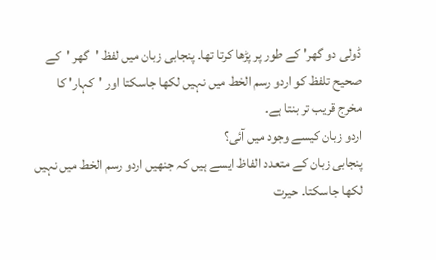ڈولی دو گھر' کے طور پر پڑھا کرتا تھا۔ پنجابی زبان میں لفظ 'گھر 'کے صحیح تلفظ کو اردو رسم الخط میں نہیں لکھا جاسکتا اور 'کہار' کا مخرج قریب تر بنتا ہے۔
اردو زبان کیسے وجود میں آئی؟
پنجابی زبان کے متعدد الفاظ ایسے ہیں کہ جنھیں اردو رسم الخط میں نہیں لکھا جاسکتا۔ حیرت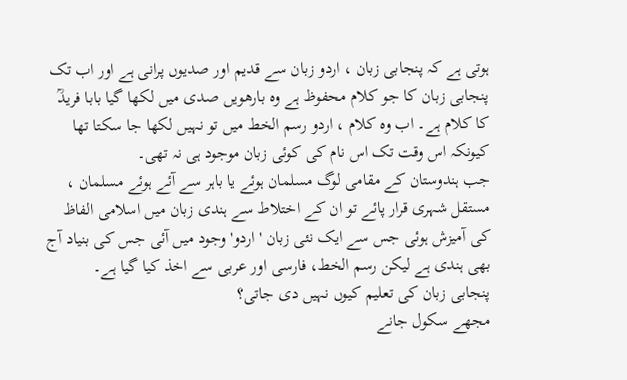ہوتی ہے کہ پنجابی زبان ، اردو زبان سے قدیم اور صدیوں پرانی ہے اور اب تک پنجابی زبان کا جو کلام محفوظ ہے وہ بارھویں صدی میں لکھا گیا بابا فریدؒ کا کلام ہے۔ اب وہ کلام ، اردو رسم الخط میں تو نہیں لکھا جا سکتا تھا کیونکہ اس وقت تک اس نام کی کوئی زبان موجود ہی نہ تھی۔
جب ہندوستان کے مقامی لوگ مسلمان ہوئے یا باہر سے آئے ہوئے مسلمان ، مستقل شہری قرار پائے تو ان کے اختلاط سے ہندی زبان میں اسلامی الفاظ کی آمیزش ہوئی جس سے ایک نئی زبان ' اردو' وجود میں آئی جس کی بنیاد آج بھی ہندی ہے لیکن رسم الخط، فارسی اور عربی سے اخذ کیا گیا ہے۔
پنجابی زبان کی تعلیم کیوں نہیں دی جاتی؟
مجھے سکول جانے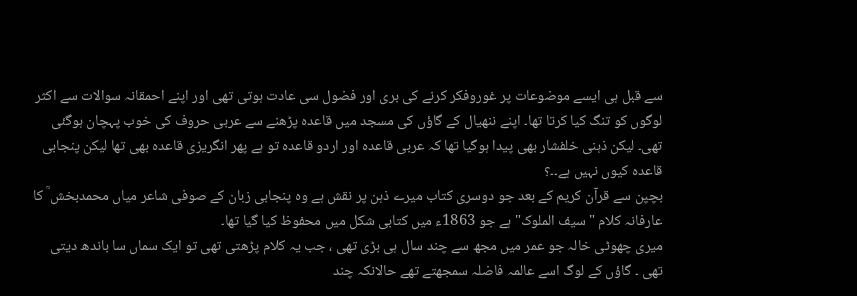سے قبل ہی ایسے موضوعات پر غوروفکر کرنے کی بری اور فضول سی عادت ہوتی تھی اور اپنے احمقانہ سوالات سے اکثر لوگوں کو تنگ کیا کرتا تھا۔ اپنے ننھیال کے گاؤں کی مسجد میں قاعدہ پڑھنے سے عربی حروف کی خوب پہچان ہوگئی تھی۔ لیکن ذہنی خلفشار بھی پیدا ہوگیا تھا کہ عربی قاعدہ اور اردو قاعدہ تو ہے پھر انگریزی قاعدہ بھی تھا لیکن پنجابی قاعدہ کیوں نہیں ہے۔۔؟
بچپن سے قرآن کریم کے بعد جو دوسری کتاب میرے ذہن پر نقش ہے وہ پنجابی زبان کے صوفی شاعر میاں محمدبخش ؒ کا عارفانہ کلام "سیف الملوک" ہے جو 1863ء میں کتابی شکل میں محفوظ کیا گیا تھا۔
میری چھوٹی خالہ جو عمر میں مجھ سے چند سال ہی بڑی تھی ، جب یہ کلام پڑھتی تھی تو ایک سماں سا باندھ دیتی تھی ۔ گاؤں کے لوگ اسے عالمہ فاضلہ سمجھتے تھے حالانکہ چند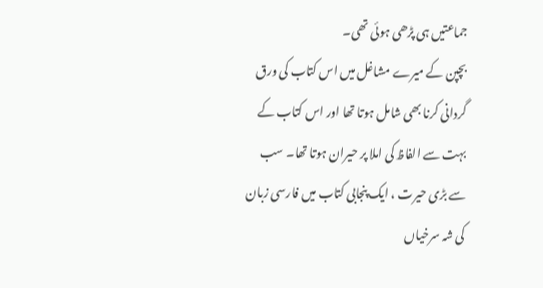جماعتیں ہی پڑھی ہوئی تھی۔
بچپن کے میرے مشاغل میں اس کتاب کی ورق گردانی کرنا بھی شامل ہوتا تھا اور اس کتاب کے بہت سے الفاظ کی املا پر حیران ہوتا تھا۔ سب سے بڑی حیرت ، ایک پنجابی کتاب میں فارسی زبان کی شہ سرخیاں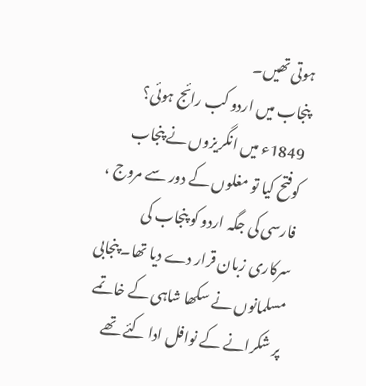ہوتی تھیں۔
پنجاب میں اردو کب رائج ہوئی؟
1849ء میں انگریزوں نے پنجاب کوفتح کیا تو مغلوں کے دور سے مروج ، فارسی کی جگہ اردو کو پنجاب کی سرکاری زبان قرار دے دیا تھا۔ پنجابی مسلمانوں نے سکھا شاہی کے خاتمے پر شکرانے کے نوافل ادا کئے تھے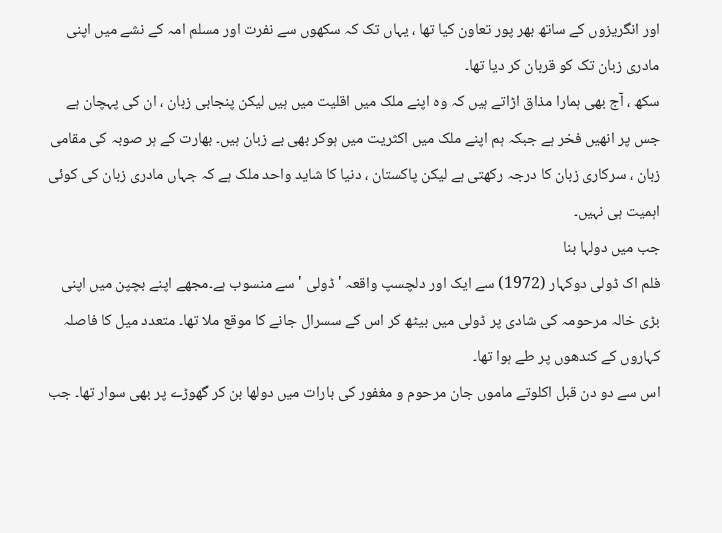اور انگریزوں کے ساتھ بھر پور تعاون کیا تھا ، یہاں تک کہ سکھوں سے نفرت اور مسلم امہ کے نشے میں اپنی مادری زبان تک کو قربان کر دیا تھا۔
سکھ ، آج بھی ہمارا مذاق اڑاتے ہیں کہ وہ اپنے ملک میں اقلیت میں ہیں لیکن پنجابی زبان ، ان کی پہچان ہے جس پر انھیں فخر ہے جبکہ ہم اپنے ملک میں اکثریت میں ہوکر بھی بے زبان ہیں۔ بھارت کے ہر صوبہ کی مقامی زبان ، سرکاری زبان کا درجہ رکھتی ہے لیکن پاکستان ، دنیا کا شاید واحد ملک ہے کہ جہاں مادری زبان کی کوئی اہمیت ہی نہیں۔
جب میں دولہا بنا
فلم اک ڈولی دوکہار (1972) سے ایک اور دلچسپ واقعہ ' ڈولی ' سے منسوب ہے۔مجھے اپنے بچپن میں اپنی بڑی خالہ مرحومہ کی شادی پر ڈولی میں بیٹھ کر اس کے سسرال جانے کا موقع ملا تھا۔ متعدد میل کا فاصلہ کہاروں کے کندھوں پر طے ہوا تھا۔
اس سے دو دن قبل اکلوتے ماموں جان مرحوم و مغفور کی بارات میں دولھا بن کر گھوڑے پر بھی سوار تھا۔ جب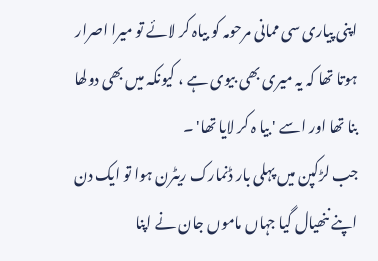اپنی پیاری سی ممانی مرحومہ کو بیاہ کر لائے تو میرا اصرار ہوتا تھا کہ یہ میری بھی بیوی ہے ، کیونکہ میں بھی دولھا بنا تھا اور اسے ' بیا ہ کر لایا تھا' ۔
جب لڑکپن میں پہلی بار ڈنمارک ریٹرن ہوا تو ایک دن اپنے ننھیال گیا جہاں ماموں جان نے اپنا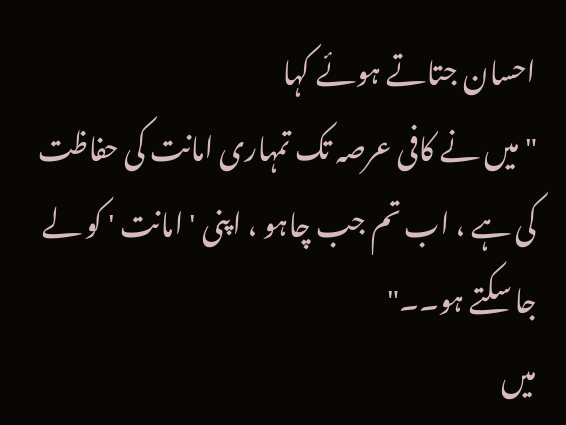احسان جتاتے ہوئے کہا
"میں نے کافی عرصہ تک تمہاری امانت کی حفاظت کی ہے ، اب تم جب چاہو ، اپنی ' امانت ' کو لے جا سکتے ہو۔۔"
میں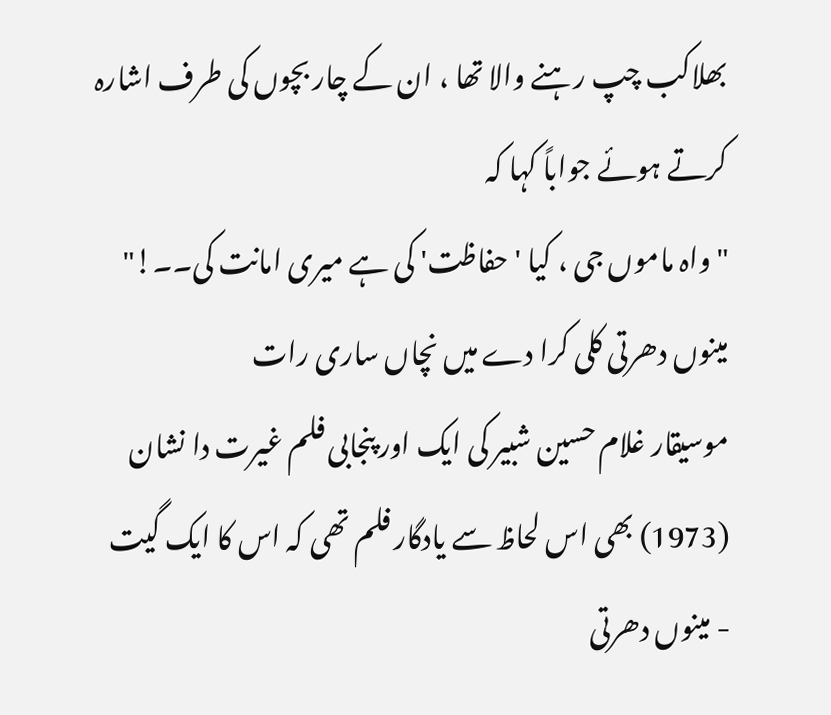بھلاکب چپ رہنے والا تھا ، ان کے چار بچوں کی طرف اشارہ کرتے ہوئے جواباً کہا کہ
"واہ ماموں جی ، کیا 'حفاظت' کی ہے میری امانت کی۔۔!"
مینوں دھرتی کلی کرا دے میں نچاں ساری رات
موسیقار غلام حسین شبیر کی ایک اور پنجابی فلم غیرت دا نشان (1973) بھی اس لحاظ سے یادگار فلم تھی کہ اس کا ایک گیت
- مینوں دھرتی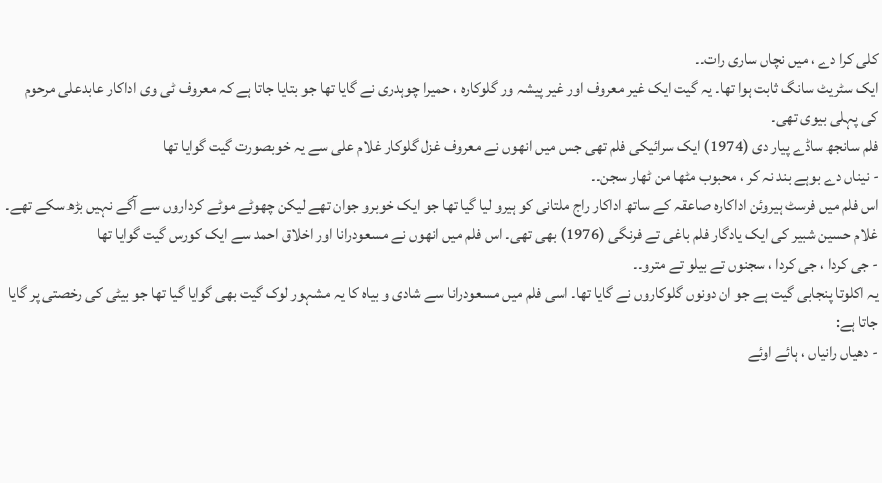کلی کرا دے ، میں نچاں ساری رات۔۔
ایک سٹریٹ سانگ ثابت ہوا تھا۔ یہ گیت ایک غیر معروف اور غیر پیشہ ور گلوکارہ ، حمیرا چوہدری نے گایا تھا جو بتایا جاتا ہے کہ معروف ٹی وی اداکار عابدعلی مرحوم کی پہلی بیوی تھی۔
فلم سانجھ ساڈے پیار دی (1974) ایک سرائیکی فلم تھی جس میں انھوں نے معروف غزل گلوکار غلام علی سے یہ خوبصورت گیت گوایا تھا
- نیناں دے بوہے بند نہ کر ، محبوب مٹھا من ٹھار سجن۔۔
اس فلم میں فرسٹ ہیروئن اداکارہ صاعقہ کے ساتھ اداکار راج ملتانی کو ہیرو لیا گیا تھا جو ایک خوبرو جوان تھے لیکن چھوٹے موٹے کرداروں سے آگے نہیں بڑھ سکے تھے۔
غلام حسین شبیر کی ایک یادگار فلم باغی تے فرنگی (1976) بھی تھی۔ اس فلم میں انھوں نے مسعودرانا اور اخلاق احمد سے ایک کورس گیت گوایا تھا
- جی کردا ، جی کردا ، سجنوں تے بیلو تے مترو۔۔
یہ اکلوتا پنجابی گیت ہے جو ان دونوں گلوکاروں نے گایا تھا۔ اسی فلم میں مسعودرانا سے شادی و بیاہ کا یہ مشہور لوک گیت بھی گوایا گیا تھا جو بیٹی کی رخصتی پر گایا جاتا ہے:
- دھیاں رانیاں ، ہائے اوئے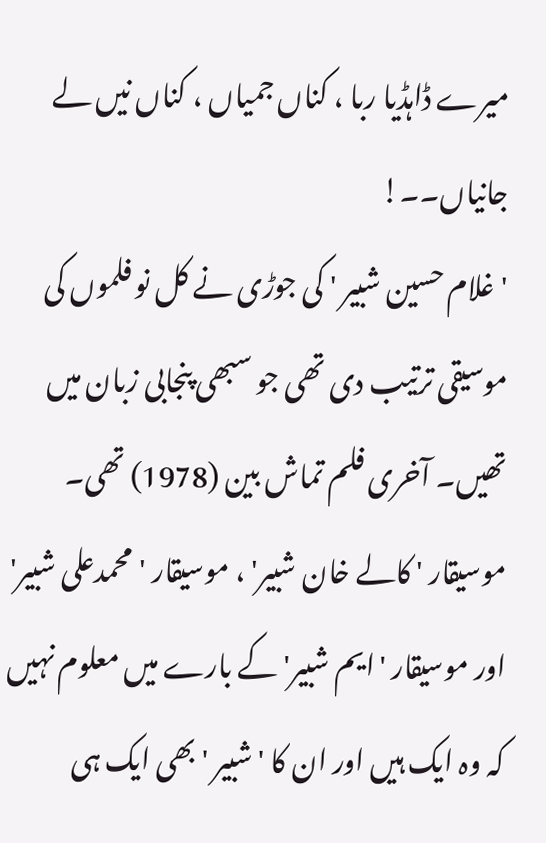میرے ڈاہڈیا ربا ، کناں جمیاں ، کناں نیں لے جانیاں۔۔!
'غلام حسین شبیر ' کی جوڑی نے کل نو فلموں کی موسیقی ترتیب دی تھی جو سبھی پنجابی زبان میں تھیں۔ آخری فلم تماش بین (1978) تھی۔
موسیقار ' کالے خان شبیر' ، موسیقار 'محمدعلی شبیر' اور موسیقار 'ایم شبیر' کے بارے میں معلوم نہیں کہ وہ ایک ہیں اور ان کا 'شبیر ' بھی ایک ہی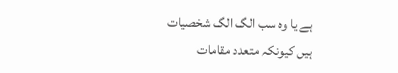ہے یا وہ سب الگ الگ شخصیات ہیں کیونکہ متعدد مقامات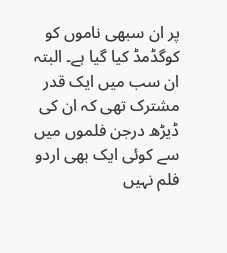پر ان سبھی ناموں کو کوگڈمڈ کیا گیا ہے۔ البتہ ان سب میں ایک قدر مشترک تھی کہ ان کی ڈیڑھ درجن فلموں میں سے کوئی ایک بھی اردو فلم نہیں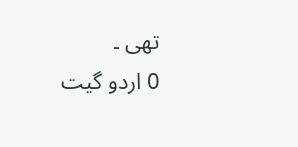تھی ۔
0 اردو گیت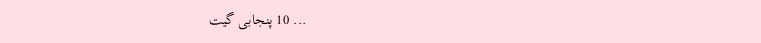... 10 پنجابی گیت